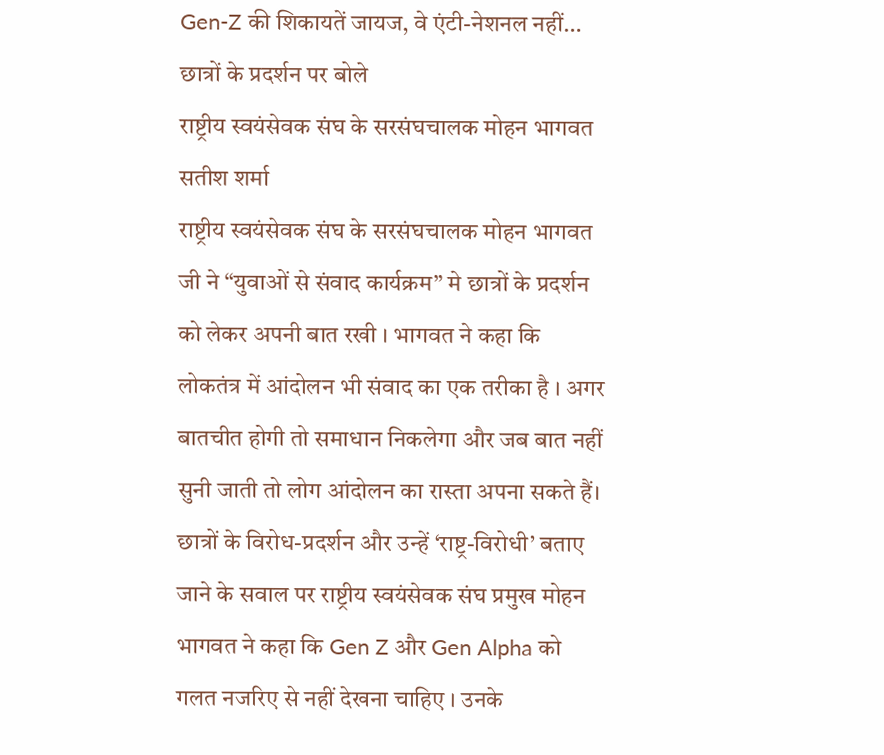Gen-Z की शिकायतें जायज, वे एंटी-नेशनल नहीं… छात्रों के प्रदर्शन पर बोले
राष्ट्रीय स्वयंसेवक संघ के सरसंघचालक मोहन भागवत
सतीश शर्मा
राष्ट्रीय स्वयंसेवक संघ के सरसंघचालक मोहन भागवत जी ने “युवाओं से संवाद कार्यक्रम” मे छात्रों के प्रदर्शन को लेकर अपनी बात रखी । भागवत ने कहा कि लोकतंत्र में आंदोलन भी संवाद का एक तरीका है । अगर बातचीत होगी तो समाधान निकलेगा और जब बात नहीं सुनी जाती तो लोग आंदोलन का रास्ता अपना सकते हैं। छात्रों के विरोध-प्रदर्शन और उन्हें ‘राष्ट्र-विरोधी’ बताए जाने के सवाल पर राष्ट्रीय स्वयंसेवक संघ प्रमुख मोहन भागवत ने कहा कि Gen Z और Gen Alpha को गलत नजरिए से नहीं देखना चाहिए । उनके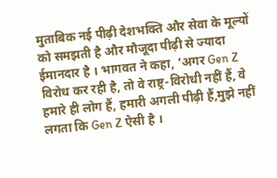मुताबिक नई पीढ़ी देशभक्ति और सेवा के मूल्यों को समझती है और मौजूदा पीढ़ी से ज्यादा ईमानदार है । भागवत ने कहा, ‘अगर Gen Z विरोध कर रही है, तो वे राष्ट्र-विरोधी नहीं हैं, वे हमारे ही लोग हैं, हमारी अगली पीढ़ी हैं,मुझे नहीं लगता कि Gen Z ऐसी है ।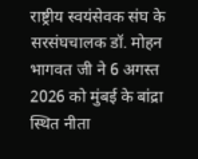राष्ट्रीय स्वयंसेवक संघ के सरसंघचालक डॉ. मोहन भागवत जी ने 6 अगस्त 2026 को मुंबई के बांद्रा स्थित नीता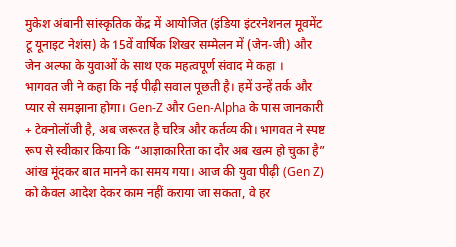मुकेश अंबानी सांस्कृतिक केंद्र में आयोजित (इंडिया इंटरनेशनल मूवमेंट टू यूनाइट नेशंस) के 15वें वार्षिक शिखर सम्मेलन में (जेन-जी) और जेन अल्फा के युवाओं के साथ एक महत्वपूर्ण संवाद मे कहा ।
भागवत जी ने कहा कि नई पीढ़ी सवाल पूछती है। हमें उन्हें तर्क और प्यार से समझाना होगा। Gen-Z और Gen-Alpha के पास जानकारी + टेक्नोलॉजी है, अब जरूरत है चरित्र और कर्तव्य की। भागवत ने स्पष्ट रूप से स्वीकार किया कि “आज्ञाकारिता का दौर अब खत्म हो चुका है” आंख मूंदकर बात मानने का समय गया। आज की युवा पीढ़ी (Gen Z) को केवल आदेश देकर काम नहीं कराया जा सकता, वे हर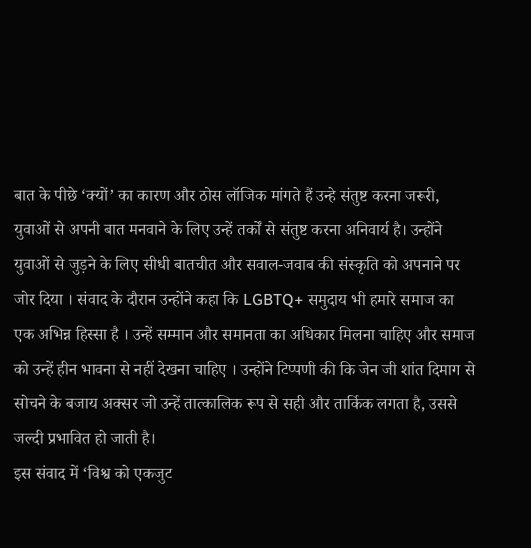बात के पीछे ‘क्यों’ का कारण और ठोस लॉजिक मांगते हैं उन्हे संतुष्ट करना जरूरी, युवाओं से अपनी बात मनवाने के लिए उन्हें तर्कों से संतुष्ट करना अनिवार्य है। उन्होंने युवाओं से जुड़ने के लिए सीधी बातचीत और सवाल-जवाब की संस्कृति को अपनाने पर जोर दिया । संवाद के दौरान उन्होंने कहा कि LGBTQ+ समुदाय भी हमारे समाज का एक अभिन्न हिस्सा है । उन्हें सम्मान और समानता का अधिकार मिलना चाहिए और समाज को उन्हें हीन भावना से नहीं देखना चाहिए । उन्होंने टिप्पणी की कि जेन जी शांत दिमाग से सोचने के बजाय अक्सर जो उन्हें तात्कालिक रूप से सही और तार्किक लगता है, उससे जल्दी प्रभावित हो जाती है।
इस संवाद में ‘विश्व को एकजुट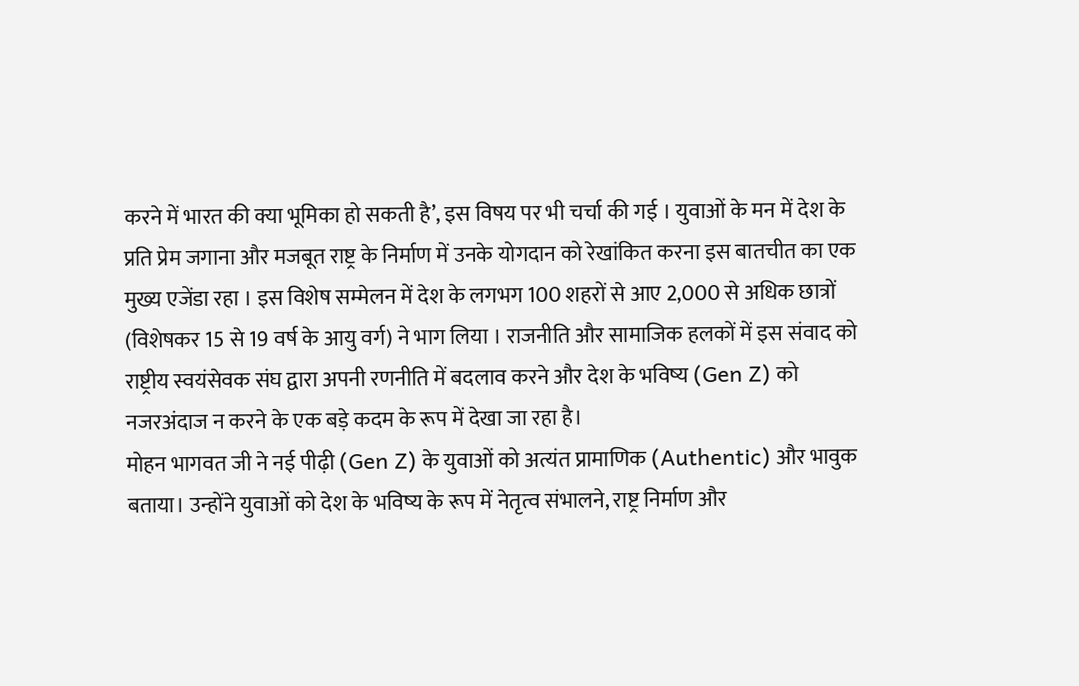करने में भारत की क्या भूमिका हो सकती है’, इस विषय पर भी चर्चा की गई । युवाओं के मन में देश के प्रति प्रेम जगाना और मजबूत राष्ट्र के निर्माण में उनके योगदान को रेखांकित करना इस बातचीत का एक मुख्य एजेंडा रहा । इस विशेष सम्मेलन में देश के लगभग 100 शहरों से आए 2,000 से अधिक छात्रों (विशेषकर 15 से 19 वर्ष के आयु वर्ग) ने भाग लिया । राजनीति और सामाजिक हलकों में इस संवाद को राष्ट्रीय स्वयंसेवक संघ द्वारा अपनी रणनीति में बदलाव करने और देश के भविष्य (Gen Z) को नजरअंदाज न करने के एक बड़े कदम के रूप में देखा जा रहा है।
मोहन भागवत जी ने नई पीढ़ी (Gen Z) के युवाओं को अत्यंत प्रामाणिक (Authentic) और भावुक बताया। उन्होंने युवाओं को देश के भविष्य के रूप में नेतृत्व संभालने, राष्ट्र निर्माण और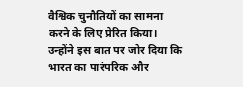वैश्विक चुनौतियों का सामना करने के लिए प्रेरित किया। उन्होंने इस बात पर जोर दिया कि भारत का पारंपरिक और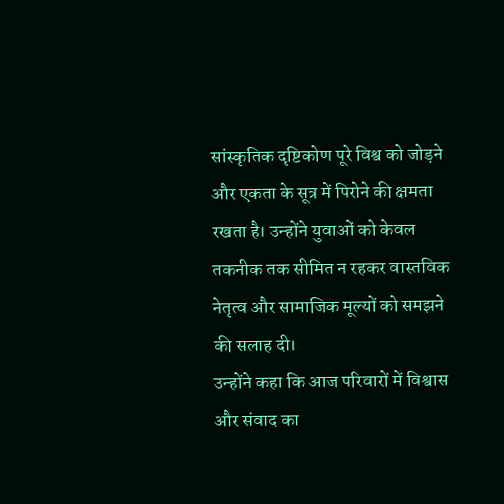सांस्कृतिक दृष्टिकोण पूरे विश्व को जोड़ने और एकता के सूत्र में पिरोने की क्षमता रखता है। उन्होंने युवाओं को केवल तकनीक तक सीमित न रहकर वास्तविक नेतृत्व और सामाजिक मूल्यों को समझने की सलाह दी।
उन्होंने कहा कि आज परिवारों में विश्वास और संवाद का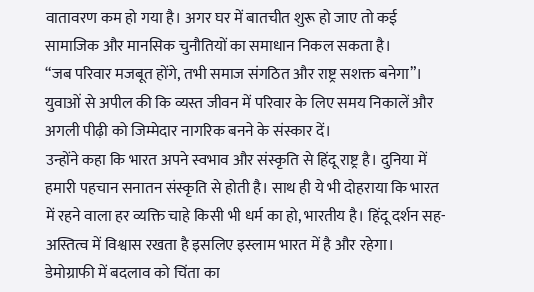वातावरण कम हो गया है। अगर घर में बातचीत शुरू हो जाए तो कई सामाजिक और मानसिक चुनौतियों का समाधान निकल सकता है।
“जब परिवार मजबूत होंगे, तभी समाज संगठित और राष्ट्र सशक्त बनेगा”। युवाओं से अपील की कि व्यस्त जीवन में परिवार के लिए समय निकालें और अगली पीढ़ी को जिम्मेदार नागरिक बनने के संस्कार दें।
उन्होंने कहा कि भारत अपने स्वभाव और संस्कृति से हिंदू राष्ट्र है। दुनिया में हमारी पहचान सनातन संस्कृति से होती है। साथ ही ये भी दोहराया कि भारत में रहने वाला हर व्यक्ति चाहे किसी भी धर्म का हो, भारतीय है। हिंदू दर्शन सह-अस्तित्व में विश्वास रखता है इसलिए इस्लाम भारत में है और रहेगा। डेमोग्राफी में बदलाव को चिंता का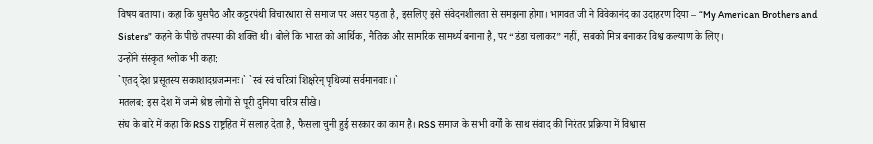विषय बताया। कहा कि घुसपैठ और कट्टरपंथी विचारधारा से समाज पर असर पड़ता है, इसलिए इसे संवेदनशीलता से समझना होगा। भागवत जी ने विवेकानंद का उदाहरण दिया – “My American Brothers and Sisters” कहने के पीछे तपस्या की शक्ति थी। बोले कि भारत को आर्थिक, नैतिक और सामरिक सामर्थ्य बनाना है, पर “डंडा चलाकर” नहीं, सबको मित्र बनाकर विश्व कल्याण के लिए।
उन्होंने संस्कृत श्लोक भी कहा:
`एतद् देश प्रसूतस्य सकाशादग्रजन्मनः।` `स्वं स्वं चरित्रां शिक्षरेन् पृथिव्यां सर्वमानवाः।।`
मतलब: इस देश में जन्मे श्रेष्ठ लोगों से पूरी दुनिया चरित्र सीखे।
संघ के बारे में कहा कि RSS राष्ट्रहित में सलाह देता है, फैसला चुनी हुई सरकार का काम है। RSS समाज के सभी वर्गों के साथ संवाद की निरंतर प्रक्रिया में विश्वास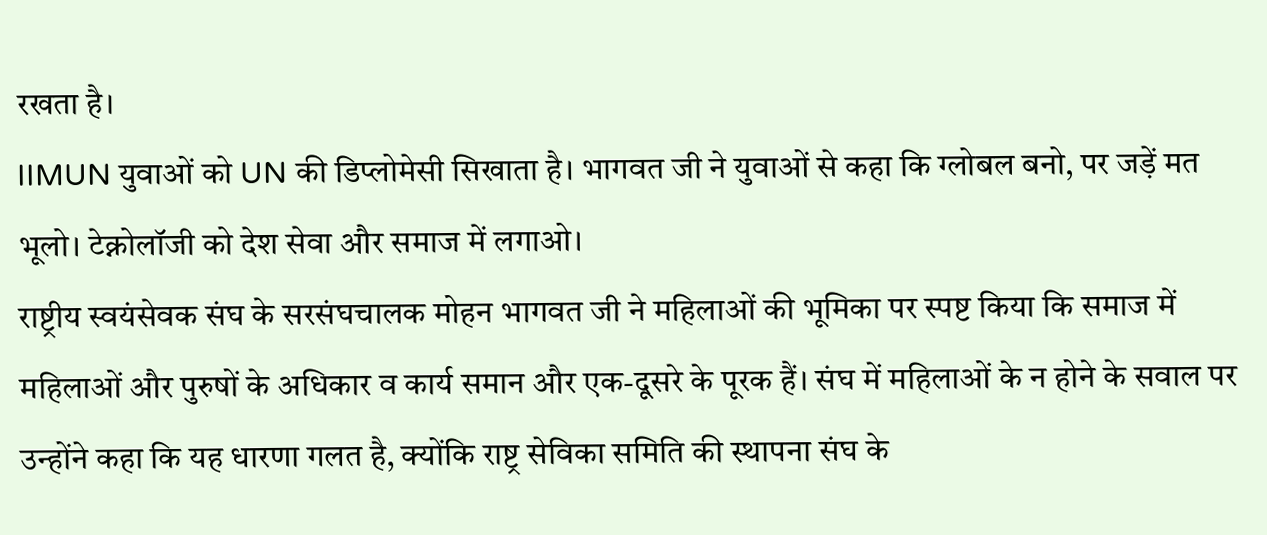रखता है।
IIMUN युवाओं को UN की डिप्लोमेसी सिखाता है। भागवत जी ने युवाओं से कहा कि ग्लोबल बनो, पर जड़ें मत भूलो। टेक्नोलॉजी को देश सेवा और समाज में लगाओ।
राष्ट्रीय स्वयंसेवक संघ के सरसंघचालक मोहन भागवत जी ने महिलाओं की भूमिका पर स्पष्ट किया कि समाज में महिलाओं और पुरुषों के अधिकार व कार्य समान और एक-दूसरे के पूरक हैं। संघ में महिलाओं के न होने के सवाल पर उन्होंने कहा कि यह धारणा गलत है, क्योंकि राष्ट्र सेविका समिति की स्थापना संघ के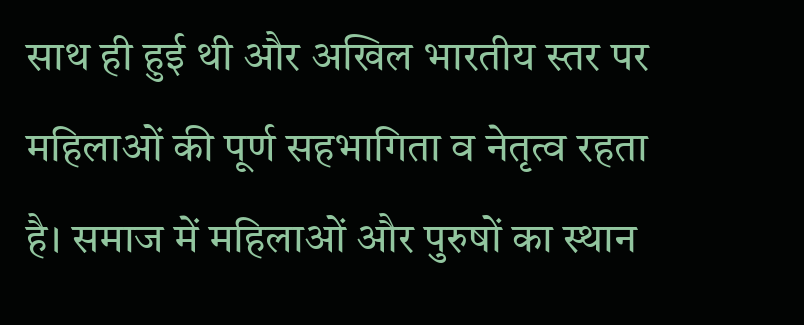साथ ही हुई थी और अखिल भारतीय स्तर पर महिलाओं की पूर्ण सहभागिता व नेतृत्व रहता है। समाज में महिलाओं और पुरुषों का स्थान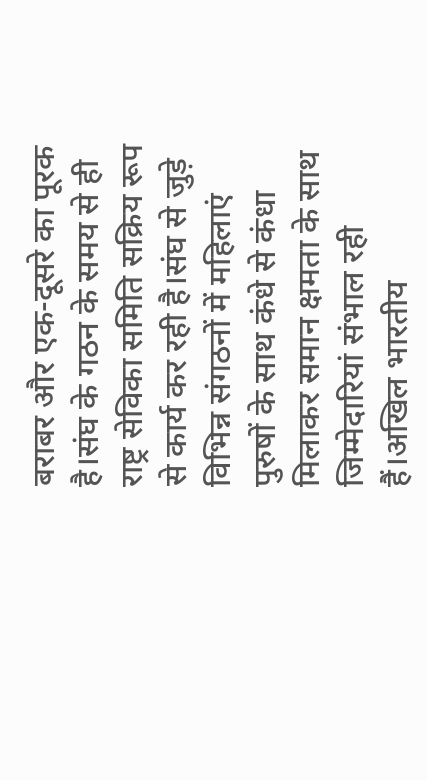बराबर और एक-दूसरे का पूरक है।संघ के गठन के समय से ही राष्ट्र सेविका समिति सक्रिय रूप से कार्य कर रही है।संघ से जुड़े विभिन्न संगठनों में महिलाएं पुरुषों के साथ कंधे से कंधा मिलाकर समान क्षमता के साथ जिम्मेदारियां संभाल रही हैं।अखिल भारतीय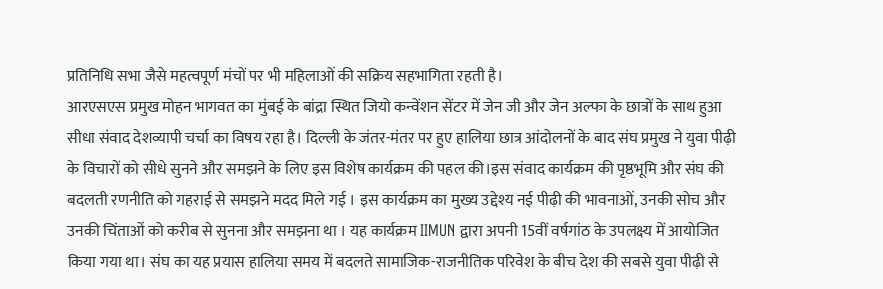प्रतिनिधि सभा जैसे महत्वपूर्ण मंचों पर भी महिलाओं की सक्रिय सहभागिता रहती है।
आरएसएस प्रमुख मोहन भागवत का मुंबई के बांद्रा स्थित जियो कन्वेंशन सेंटर में जेन जी और जेन अल्फा के छात्रों के साथ हुआ सीधा संवाद देशव्यापी चर्चा का विषय रहा है। दिल्ली के जंतर-मंतर पर हुए हालिया छात्र आंदोलनों के बाद संघ प्रमुख ने युवा पीढ़ी के विचारों को सीधे सुनने और समझने के लिए इस विशेष कार्यक्रम की पहल की।इस संवाद कार्यक्रम की पृष्ठभूमि और संघ की बदलती रणनीति को गहराई से समझने मदद मिले गई । इस कार्यक्रम का मुख्य उद्देश्य नई पीढ़ी की भावनाओं, उनकी सोच और उनकी चिंताओं को करीब से सुनना और समझना था । यह कार्यक्रम IIMUN द्वारा अपनी 15वीं वर्षगांठ के उपलक्ष्य में आयोजित किया गया था। संघ का यह प्रयास हालिया समय में बदलते सामाजिक-राजनीतिक परिवेश के बीच देश की सबसे युवा पीढ़ी से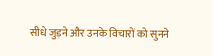सीधे जुड़ने और उनके विचारों को सुनने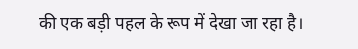की एक बड़ी पहल के रूप में देखा जा रहा है।